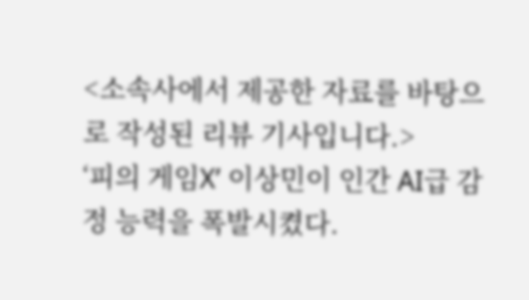<소속사에서 제공한 자료를 바탕으로 작성된 리뷰 기사입니다.>
‘피의 게임X’ 이상민이 인간 AI급 감정 능력을 폭발시켰다.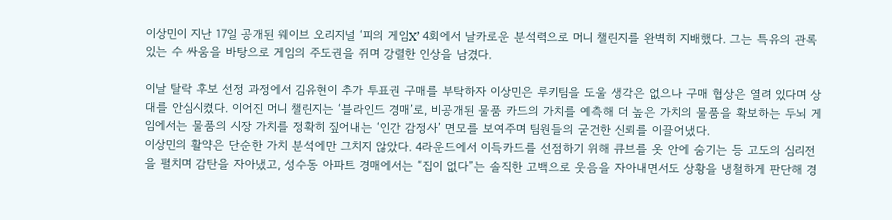이상민이 지난 17일 공개된 웨이브 오리지널 ‘피의 게임X’ 4회에서 날카로운 분석력으로 머니 챌린지를 완벽히 지배했다. 그는 특유의 관록 있는 수 싸움을 바탕으로 게임의 주도권을 쥐며 강렬한 인상을 남겼다.

이날 탈락 후보 선정 과정에서 김유현이 추가 투표권 구매를 부탁하자 이상민은 루키팀을 도울 생각은 없으나 구매 협상은 열려 있다며 상대를 안심시켰다. 이어진 머니 챌린지는 ‘블라인드 경매’로, 비공개된 물품 카드의 가치를 예측해 더 높은 가치의 물품을 확보하는 두뇌 게임에서는 물품의 시장 가치를 정확히 짚어내는 ‘인간 감정사’ 면모를 보여주며 팀원들의 굳건한 신뢰를 이끌어냈다.
이상민의 활약은 단순한 가치 분석에만 그치지 않았다. 4라운드에서 이득카드를 선점하기 위해 큐브를 옷 안에 숨기는 등 고도의 심리전을 펼치며 감탄을 자아냈고, 성수동 아파트 경매에서는 “집이 없다”는 솔직한 고백으로 웃음을 자아내면서도 상황을 냉철하게 판단해 경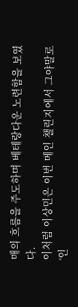매의 흐름을 주도하며 베테랑다운 노련함을 보였다.
이처럼 이상민은 이번 메인 챌린지에서 그야말로 ‘인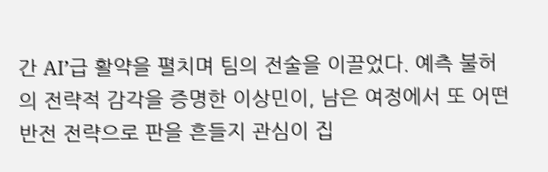간 AI’급 활약을 펼치며 팀의 전술을 이끌었다. 예측 불허의 전략적 감각을 증명한 이상민이, 남은 여정에서 또 어떤 반전 전략으로 판을 흔들지 관심이 집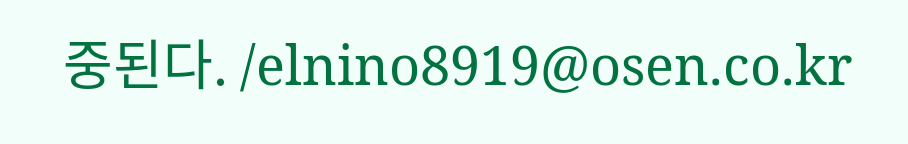중된다. /elnino8919@osen.co.kr